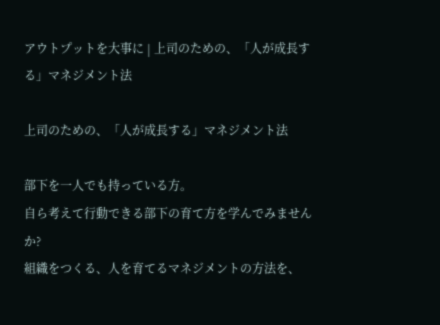アウトプットを大事に | 上司のための、「人が成長する」マネジメント法

上司のための、「人が成長する」マネジメント法

部下を一人でも持っている方。
自ら考えて行動できる部下の育て方を学んでみませんか?
組織をつくる、人を育てるマネジメントの方法を、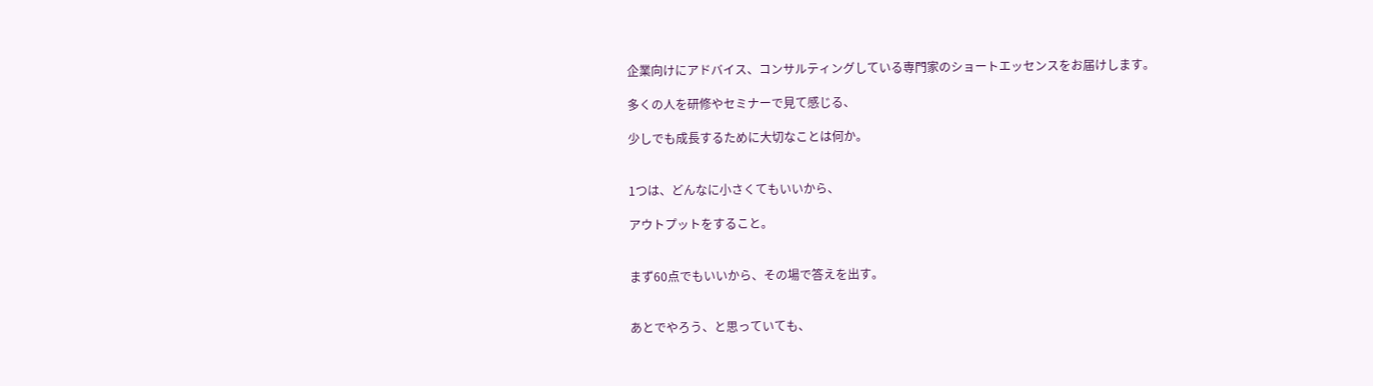企業向けにアドバイス、コンサルティングしている専門家のショートエッセンスをお届けします。

多くの人を研修やセミナーで見て感じる、

少しでも成長するために大切なことは何か。


1つは、どんなに小さくてもいいから、

アウトプットをすること。


まず60点でもいいから、その場で答えを出す。


あとでやろう、と思っていても、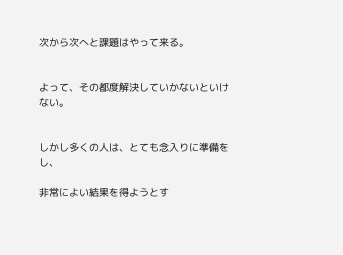次から次へと課題はやって来る。


よって、その都度解決していかないといけない。


しかし多くの人は、とても念入りに準備をし、

非常によい結果を得ようとす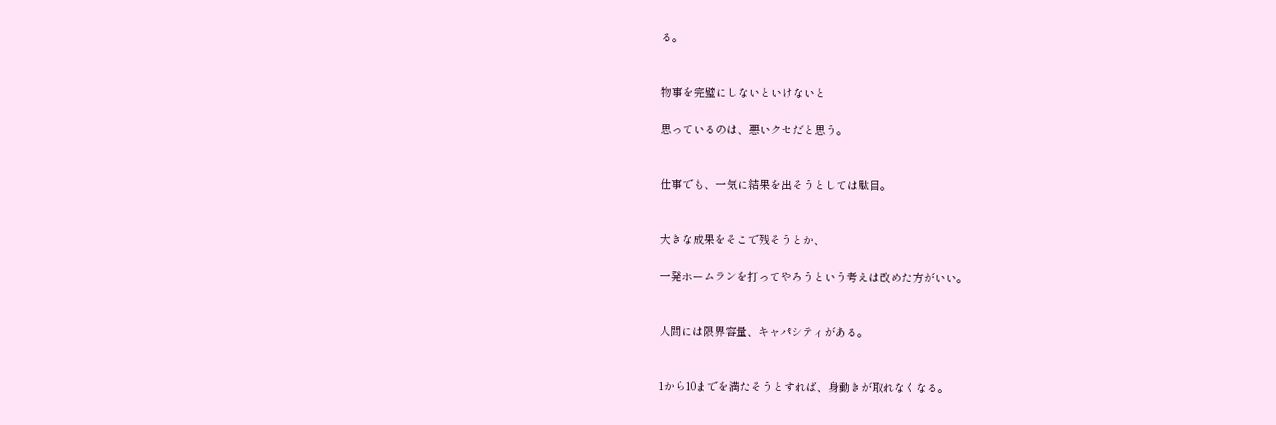る。


物事を完璧にしないといけないと

思っているのは、悪いクセだと思う。


仕事でも、一気に結果を出そうとしては駄目。


大きな成果をそこで残そうとか、

一発ホームランを打ってやろうという考えは改めた方がいい。


人間には限界容量、キャパシティがある。


1から10までを満たそうとすれば、身動きが取れなくなる。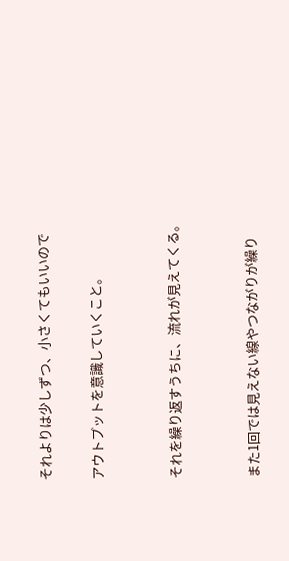それよりは少しずつ、小さくてもいいので

アウトプットを意識していくこと。


それを繰り返すうちに、流れが見えてくる。


また1回では見えない線やつながりが繰り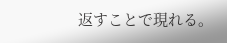返すことで現れる。